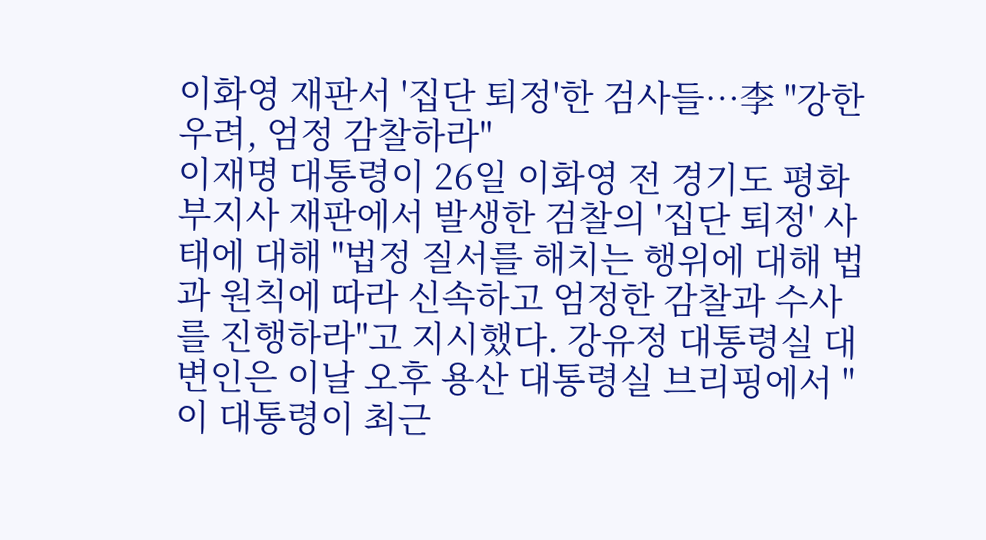이화영 재판서 '집단 퇴정'한 검사들…李 "강한 우려, 엄정 감찰하라"
이재명 대통령이 26일 이화영 전 경기도 평화부지사 재판에서 발생한 검찰의 '집단 퇴정' 사태에 대해 "법정 질서를 해치는 행위에 대해 법과 원칙에 따라 신속하고 엄정한 감찰과 수사를 진행하라"고 지시했다. 강유정 대통령실 대변인은 이날 오후 용산 대통령실 브리핑에서 "이 대통령이 최근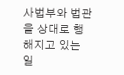사법부와 법관을 상대로 행해지고 있는 일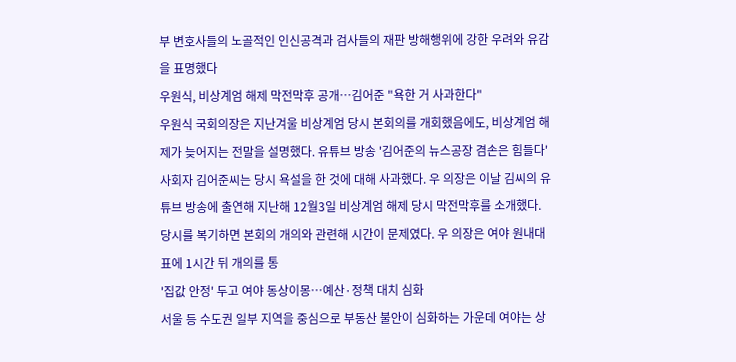부 변호사들의 노골적인 인신공격과 검사들의 재판 방해행위에 강한 우려와 유감을 표명했다
우원식, 비상계엄 해제 막전막후 공개…김어준 "욕한 거 사과한다"
우원식 국회의장은 지난겨울 비상계엄 당시 본회의를 개회했음에도, 비상계엄 해제가 늦어지는 전말을 설명했다. 유튜브 방송 '김어준의 뉴스공장 겸손은 힘들다' 사회자 김어준씨는 당시 욕설을 한 것에 대해 사과했다. 우 의장은 이날 김씨의 유튜브 방송에 출연해 지난해 12월3일 비상계엄 해제 당시 막전막후를 소개했다. 당시를 복기하면 본회의 개의와 관련해 시간이 문제였다. 우 의장은 여야 원내대표에 1시간 뒤 개의를 통
'집값 안정' 두고 여야 동상이몽…예산·정책 대치 심화
서울 등 수도권 일부 지역을 중심으로 부동산 불안이 심화하는 가운데 여야는 상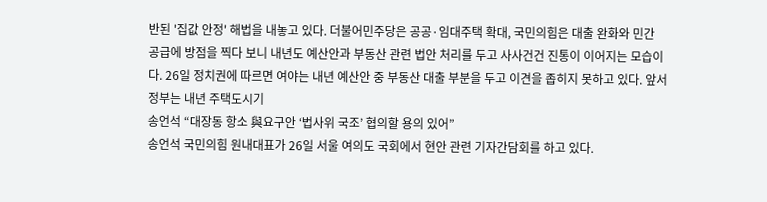반된 '집값 안정' 해법을 내놓고 있다. 더불어민주당은 공공·임대주택 확대, 국민의힘은 대출 완화와 민간 공급에 방점을 찍다 보니 내년도 예산안과 부동산 관련 법안 처리를 두고 사사건건 진통이 이어지는 모습이다. 26일 정치권에 따르면 여야는 내년 예산안 중 부동산 대출 부분을 두고 이견을 좁히지 못하고 있다. 앞서 정부는 내년 주택도시기
송언석 “대장동 항소 與요구안 ‘법사위 국조’ 협의할 용의 있어”
송언석 국민의힘 원내대표가 26일 서울 여의도 국회에서 현안 관련 기자간담회를 하고 있다.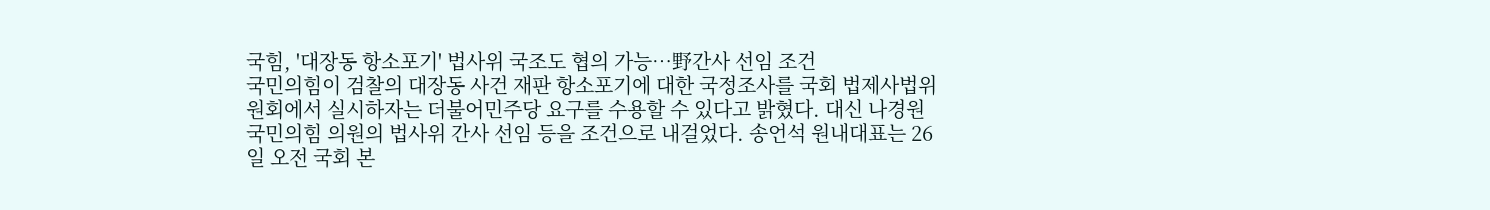국힘, '대장동 항소포기' 법사위 국조도 협의 가능…野간사 선임 조건
국민의힘이 검찰의 대장동 사건 재판 항소포기에 대한 국정조사를 국회 법제사법위원회에서 실시하자는 더불어민주당 요구를 수용할 수 있다고 밝혔다. 대신 나경원 국민의힘 의원의 법사위 간사 선임 등을 조건으로 내걸었다. 송언석 원내대표는 26일 오전 국회 본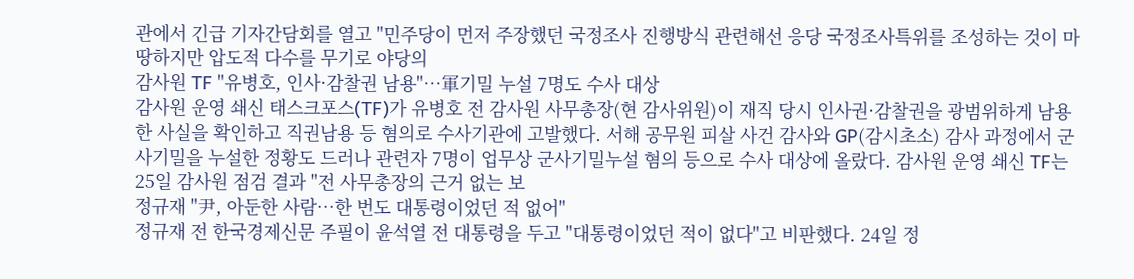관에서 긴급 기자간담회를 열고 "민주당이 먼저 주장했던 국정조사 진행방식 관련해선 응당 국정조사특위를 조성하는 것이 마땅하지만 압도적 다수를 무기로 야당의
감사원 TF "유병호, 인사·감찰권 남용"…軍기밀 누설 7명도 수사 대상
감사원 운영 쇄신 태스크포스(TF)가 유병호 전 감사원 사무총장(현 감사위원)이 재직 당시 인사권·감찰권을 광범위하게 남용한 사실을 확인하고 직권남용 등 혐의로 수사기관에 고발했다. 서해 공무원 피살 사건 감사와 GP(감시초소) 감사 과정에서 군사기밀을 누설한 정황도 드러나 관련자 7명이 업무상 군사기밀누설 혐의 등으로 수사 대상에 올랐다. 감사원 운영 쇄신 TF는 25일 감사원 점검 결과 "전 사무총장의 근거 없는 보
정규재 "尹, 아둔한 사람…한 번도 대통령이었던 적 없어"
정규재 전 한국경제신문 주필이 윤석열 전 대통령을 두고 "대통령이었던 적이 없다"고 비판했다. 24일 정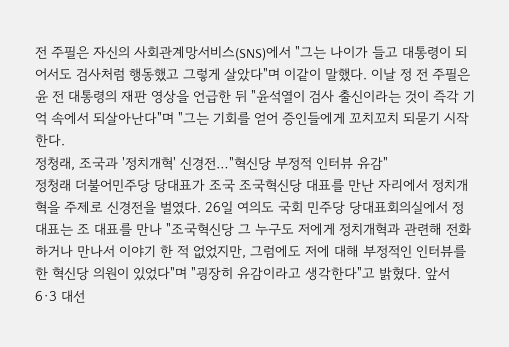전 주필은 자신의 사회관계망서비스(SNS)에서 "그는 나이가 들고 대통령이 되어서도 검사처럼 행동했고 그렇게 살았다"며 이같이 말했다. 이날 정 전 주필은 윤 전 대통령의 재판 영상을 언급한 뒤 "윤석열이 검사 출신이라는 것이 즉각 기억 속에서 되살아난다"며 "그는 기회를 얻어 증인들에게 꼬치꼬치 되묻기 시작한다.
정청래, 조국과 '정치개혁' 신경전…"혁신당 부정적 인터뷰 유감"
정청래 더불어민주당 당대표가 조국 조국혁신당 대표를 만난 자리에서 정치개혁을 주제로 신경전을 벌였다. 26일 여의도 국회 민주당 당대표회의실에서 정 대표는 조 대표를 만나 "조국혁신당 그 누구도 저에게 정치개혁과 관련해 전화하거나 만나서 이야기 한 적 없었지만, 그럼에도 저에 대해 부정적인 인터뷰를 한 혁신당 의원이 있었다"며 "굉장히 유감이라고 생각한다"고 밝혔다. 앞서 6·3 대선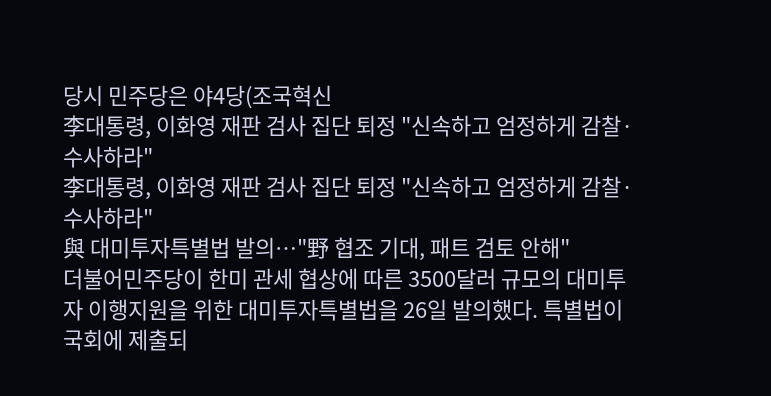당시 민주당은 야4당(조국혁신
李대통령, 이화영 재판 검사 집단 퇴정 "신속하고 엄정하게 감찰·수사하라"
李대통령, 이화영 재판 검사 집단 퇴정 "신속하고 엄정하게 감찰·수사하라"
與 대미투자특별법 발의…"野 협조 기대, 패트 검토 안해"
더불어민주당이 한미 관세 협상에 따른 3500달러 규모의 대미투자 이행지원을 위한 대미투자특별법을 26일 발의했다. 특별법이 국회에 제출되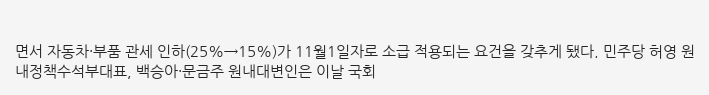면서 자동차·부품 관세 인하(25%→15%)가 11월1일자로 소급 적용되는 요건을 갖추게 됐다. 민주당 허영 원내정책수석부대표, 백승아·문금주 원내대변인은 이날 국회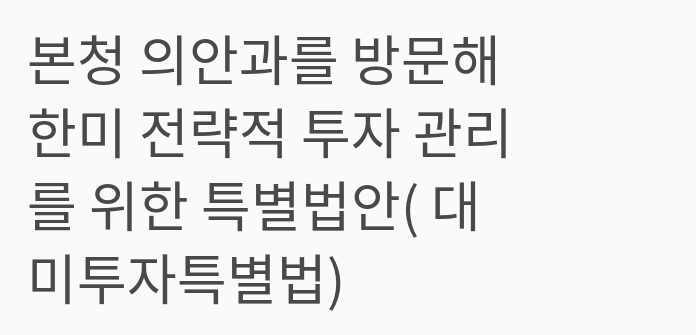본청 의안과를 방문해 한미 전략적 투자 관리를 위한 특별법안( 대미투자특별법)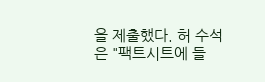을 제출했다. 허 수석은 "팩트시트에 들